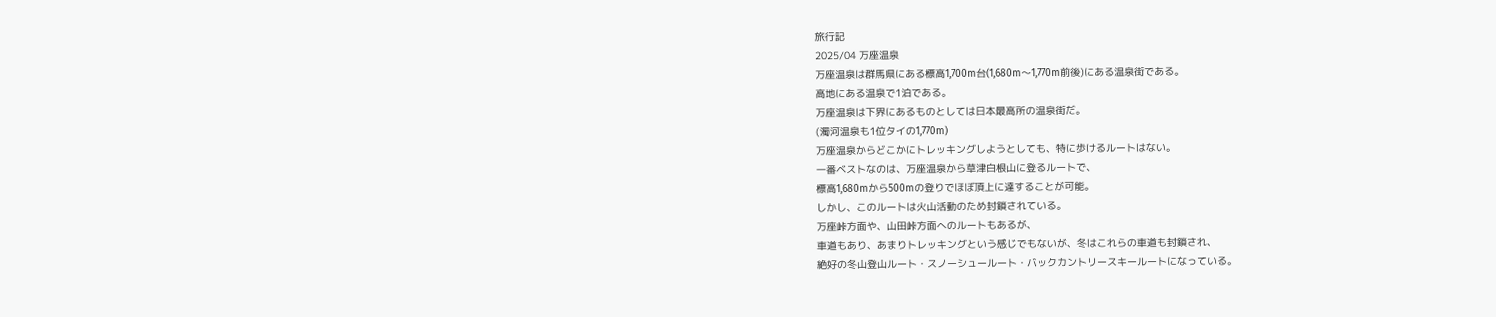旅行記
2025/04 万座温泉
万座温泉は群馬県にある標高1,700m台(1,680m〜1,770m前後)にある温泉街である。
高地にある温泉で1泊である。
万座温泉は下界にあるものとしては日本最高所の温泉街だ。
(濁河温泉も1位タイの1,770m)
万座温泉からどこかにトレッキングしようとしても、特に歩けるルートはない。
一番ベストなのは、万座温泉から草津白根山に登るルートで、
標高1,680mから500mの登りでほぼ頂上に達することが可能。
しかし、このルートは火山活動のため封鎖されている。
万座峠方面や、山田峠方面へのルートもあるが、
車道もあり、あまりトレッキングという感じでもないが、冬はこれらの車道も封鎖され、
絶好の冬山登山ルート・スノーシュールート・バックカントリースキールートになっている。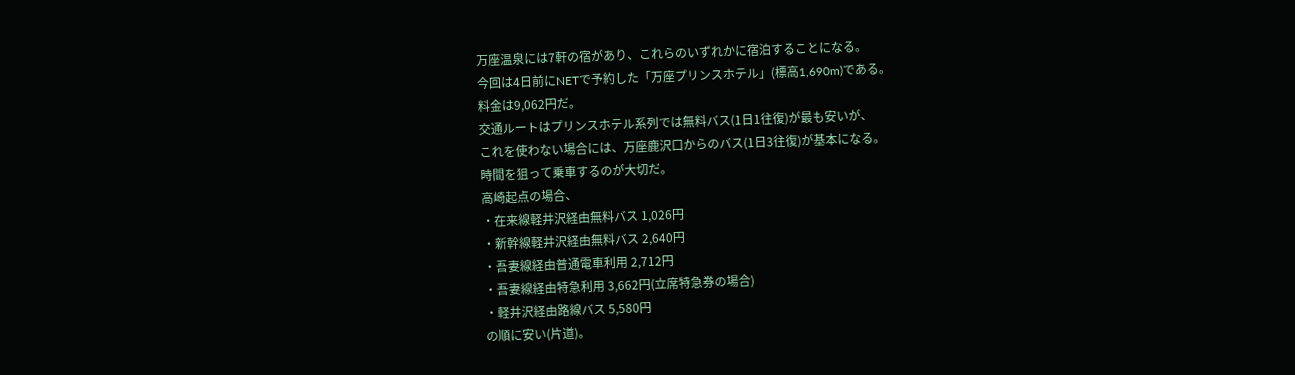万座温泉には7軒の宿があり、これらのいずれかに宿泊することになる。
今回は4日前にNETで予約した「万座プリンスホテル」(標高1,690m)である。
料金は9,062円だ。
交通ルートはプリンスホテル系列では無料バス(1日1往復)が最も安いが、
これを使わない場合には、万座鹿沢口からのバス(1日3往復)が基本になる。
時間を狙って乗車するのが大切だ。
高崎起点の場合、
・在来線軽井沢経由無料バス 1,026円
・新幹線軽井沢経由無料バス 2,640円
・吾妻線経由普通電車利用 2,712円
・吾妻線経由特急利用 3,662円(立席特急券の場合)
・軽井沢経由路線バス 5,580円
の順に安い(片道)。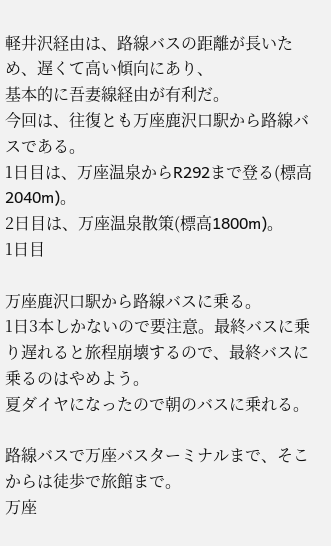軽井沢経由は、路線バスの距離が長いため、遅くて高い傾向にあり、
基本的に吾妻線経由が有利だ。
今回は、往復とも万座鹿沢口駅から路線バスである。
1日目は、万座温泉からR292まで登る(標高2040m)。
2日目は、万座温泉散策(標高1800m)。
1日目

万座鹿沢口駅から路線バスに乗る。
1日3本しかないので要注意。最終バスに乗り遅れると旅程崩壊するので、最終バスに乗るのはやめよう。
夏ダイヤになったので朝のバスに乗れる。

路線バスで万座バスターミナルまで、そこからは徒歩で旅館まで。
万座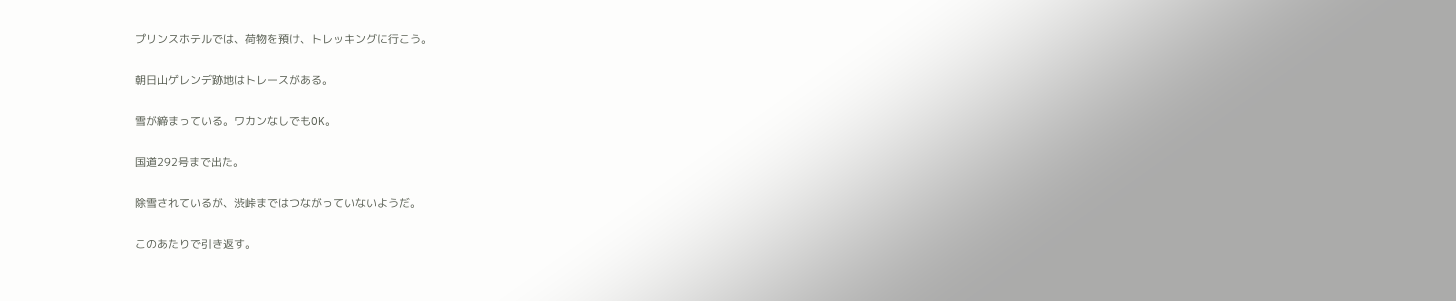プリンスホテルでは、荷物を預け、トレッキングに行こう。

朝日山ゲレンデ跡地はトレースがある。

雪が締まっている。ワカンなしでもOK。

国道292号まで出た。

除雪されているが、渋峠まではつながっていないようだ。

このあたりで引き返す。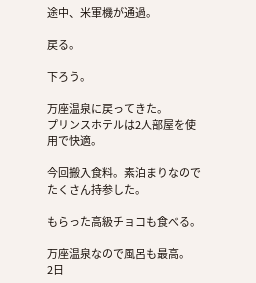途中、米軍機が通過。

戻る。

下ろう。

万座温泉に戻ってきた。
プリンスホテルは2人部屋を使用で快適。

今回搬入食料。素泊まりなのでたくさん持参した。

もらった高級チョコも食べる。

万座温泉なので風呂も最高。
2日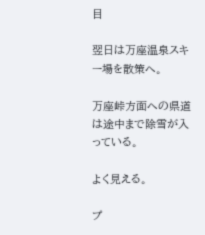目

翌日は万座温泉スキー場を散策へ。

万座峠方面への県道は途中まで除雪が入っている。

よく見える。

プ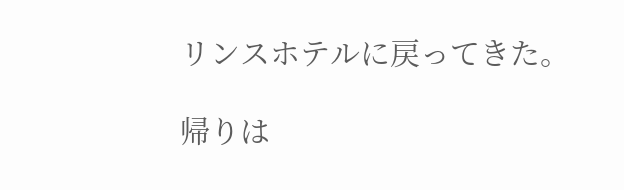リンスホテルに戻ってきた。

帰りは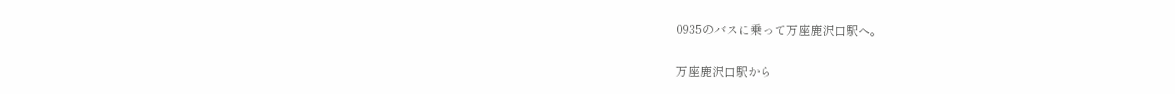0935のバスに乗って万座鹿沢口駅へ。

万座鹿沢口駅から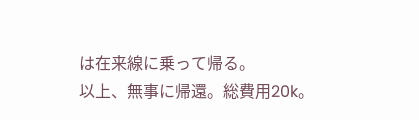は在来線に乗って帰る。
以上、無事に帰還。総費用20k。